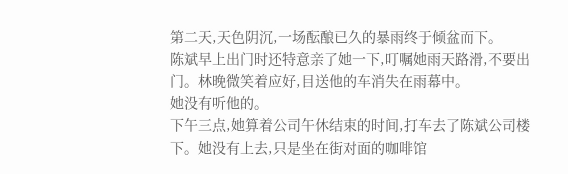第二天,天色阴沉,一场酝酿已久的暴雨终于倾盆而下。
陈斌早上出门时还特意亲了她一下,叮嘱她雨天路滑,不要出门。林晚微笑着应好,目送他的车消失在雨幕中。
她没有听他的。
下午三点,她算着公司午休结束的时间,打车去了陈斌公司楼下。她没有上去,只是坐在街对面的咖啡馆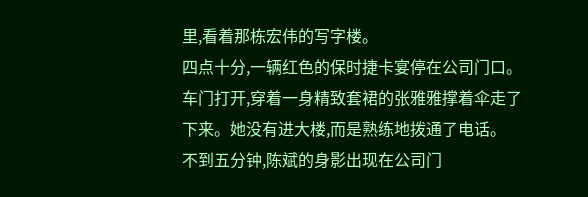里,看着那栋宏伟的写字楼。
四点十分,一辆红色的保时捷卡宴停在公司门口。车门打开,穿着一身精致套裙的张雅雅撑着伞走了下来。她没有进大楼,而是熟练地拨通了电话。
不到五分钟,陈斌的身影出现在公司门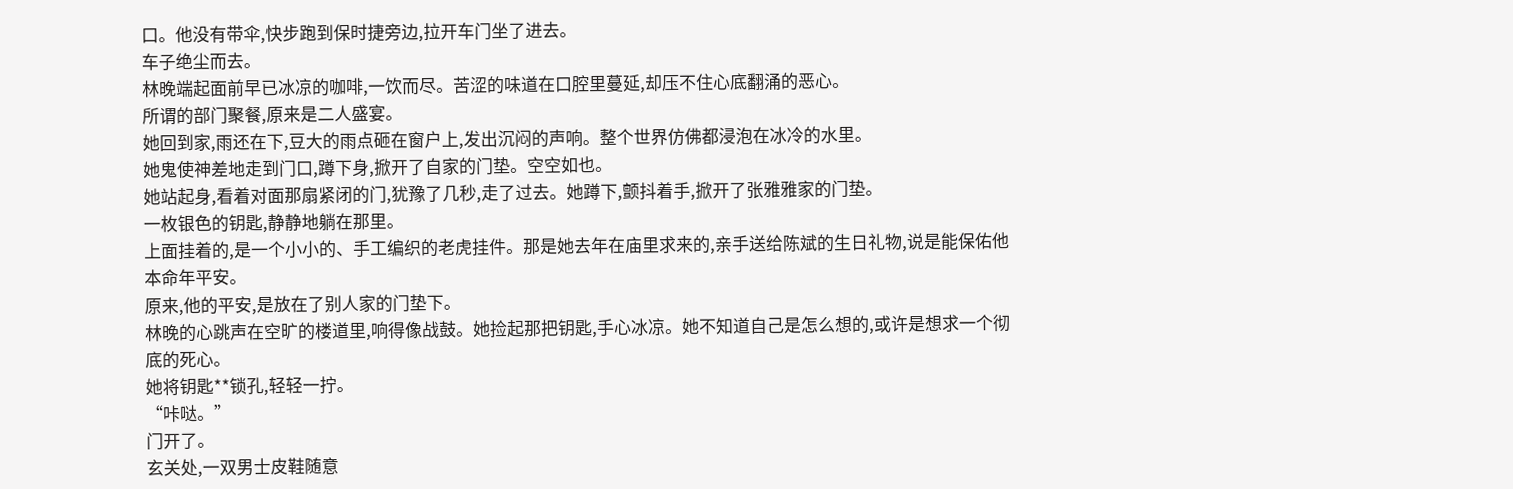口。他没有带伞,快步跑到保时捷旁边,拉开车门坐了进去。
车子绝尘而去。
林晚端起面前早已冰凉的咖啡,一饮而尽。苦涩的味道在口腔里蔓延,却压不住心底翻涌的恶心。
所谓的部门聚餐,原来是二人盛宴。
她回到家,雨还在下,豆大的雨点砸在窗户上,发出沉闷的声响。整个世界仿佛都浸泡在冰冷的水里。
她鬼使神差地走到门口,蹲下身,掀开了自家的门垫。空空如也。
她站起身,看着对面那扇紧闭的门,犹豫了几秒,走了过去。她蹲下,颤抖着手,掀开了张雅雅家的门垫。
一枚银色的钥匙,静静地躺在那里。
上面挂着的,是一个小小的、手工编织的老虎挂件。那是她去年在庙里求来的,亲手送给陈斌的生日礼物,说是能保佑他本命年平安。
原来,他的平安,是放在了别人家的门垫下。
林晚的心跳声在空旷的楼道里,响得像战鼓。她捡起那把钥匙,手心冰凉。她不知道自己是怎么想的,或许是想求一个彻底的死心。
她将钥匙**锁孔,轻轻一拧。
“咔哒。”
门开了。
玄关处,一双男士皮鞋随意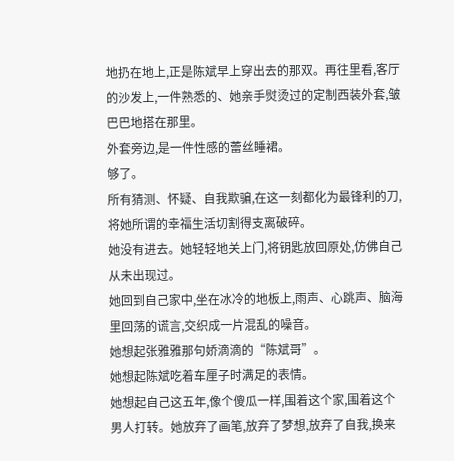地扔在地上,正是陈斌早上穿出去的那双。再往里看,客厅的沙发上,一件熟悉的、她亲手熨烫过的定制西装外套,皱巴巴地搭在那里。
外套旁边,是一件性感的蕾丝睡裙。
够了。
所有猜测、怀疑、自我欺骗,在这一刻都化为最锋利的刀,将她所谓的幸福生活切割得支离破碎。
她没有进去。她轻轻地关上门,将钥匙放回原处,仿佛自己从未出现过。
她回到自己家中,坐在冰冷的地板上,雨声、心跳声、脑海里回荡的谎言,交织成一片混乱的噪音。
她想起张雅雅那句娇滴滴的“陈斌哥”。
她想起陈斌吃着车厘子时满足的表情。
她想起自己这五年,像个傻瓜一样,围着这个家,围着这个男人打转。她放弃了画笔,放弃了梦想,放弃了自我,换来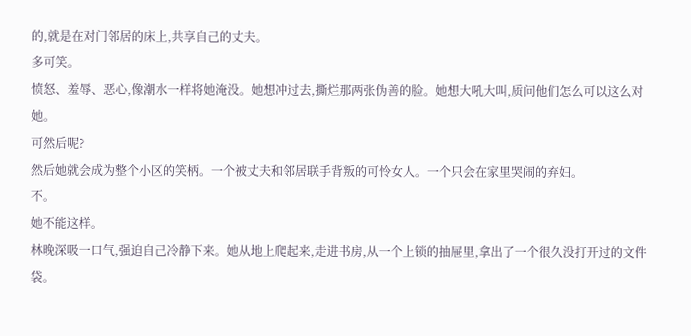的,就是在对门邻居的床上,共享自己的丈夫。
多可笑。
愤怒、羞辱、恶心,像潮水一样将她淹没。她想冲过去,撕烂那两张伪善的脸。她想大吼大叫,质问他们怎么可以这么对她。
可然后呢?
然后她就会成为整个小区的笑柄。一个被丈夫和邻居联手背叛的可怜女人。一个只会在家里哭闹的弃妇。
不。
她不能这样。
林晚深吸一口气,强迫自己冷静下来。她从地上爬起来,走进书房,从一个上锁的抽屉里,拿出了一个很久没打开过的文件袋。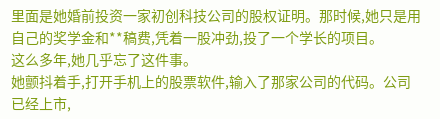里面是她婚前投资一家初创科技公司的股权证明。那时候,她只是用自己的奖学金和**稿费,凭着一股冲劲,投了一个学长的项目。
这么多年,她几乎忘了这件事。
她颤抖着手,打开手机上的股票软件,输入了那家公司的代码。公司已经上市,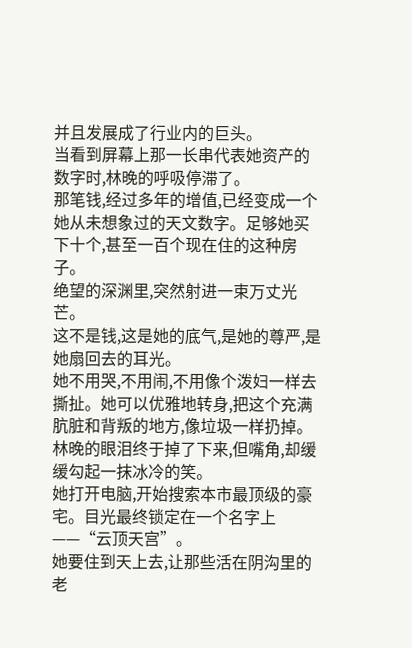并且发展成了行业内的巨头。
当看到屏幕上那一长串代表她资产的数字时,林晚的呼吸停滞了。
那笔钱,经过多年的增值,已经变成一个她从未想象过的天文数字。足够她买下十个,甚至一百个现在住的这种房子。
绝望的深渊里,突然射进一束万丈光芒。
这不是钱,这是她的底气,是她的尊严,是她扇回去的耳光。
她不用哭,不用闹,不用像个泼妇一样去撕扯。她可以优雅地转身,把这个充满肮脏和背叛的地方,像垃圾一样扔掉。
林晚的眼泪终于掉了下来,但嘴角,却缓缓勾起一抹冰冷的笑。
她打开电脑,开始搜索本市最顶级的豪宅。目光最终锁定在一个名字上——“云顶天宫”。
她要住到天上去,让那些活在阴沟里的老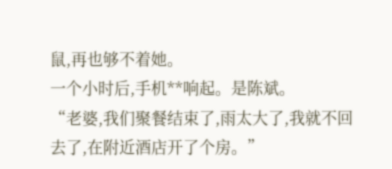鼠,再也够不着她。
一个小时后,手机**响起。是陈斌。
“老婆,我们聚餐结束了,雨太大了,我就不回去了,在附近酒店开了个房。”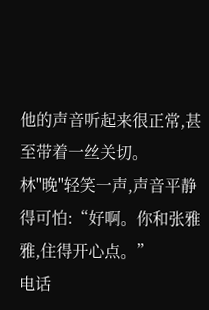他的声音听起来很正常,甚至带着一丝关切。
林"晚"轻笑一声,声音平静得可怕:“好啊。你和张雅雅,住得开心点。”
电话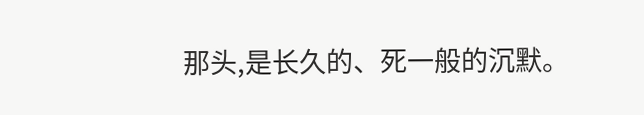那头,是长久的、死一般的沉默。